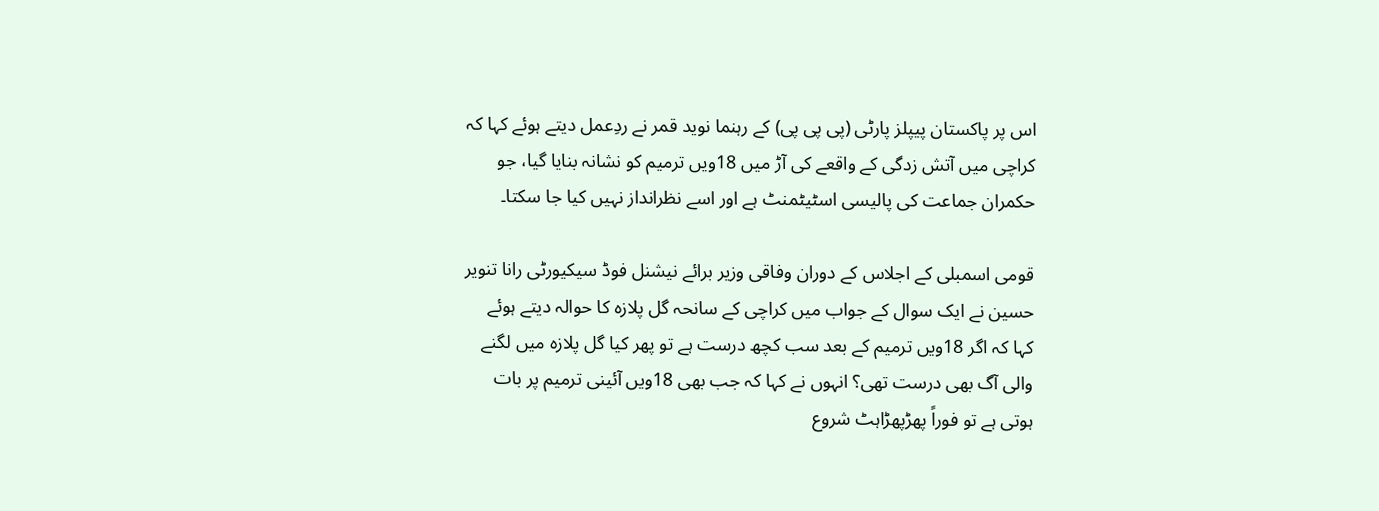اس پر پاکستان پیپلز پارٹی (پی پی پی) کے رہنما نوید قمر نے ردِعمل دیتے ہوئے کہا کہ کراچی میں آتش زدگی کے واقعے کی آڑ میں 18ویں ترمیم کو نشانہ بنایا گیا، جو حکمران جماعت کی پالیسی اسٹیٹمنٹ ہے اور اسے نظرانداز نہیں کیا جا سکتا۔

قومی اسمبلی کے اجلاس کے دوران وفاقی وزیر برائے نیشنل فوڈ سیکیورٹی رانا تنویر حسین نے ایک سوال کے جواب میں کراچی کے سانحہ گل پلازہ کا حوالہ دیتے ہوئے کہا کہ اگر 18ویں ترمیم کے بعد سب کچھ درست ہے تو پھر کیا گل پلازہ میں لگنے والی آگ بھی درست تھی؟ انہوں نے کہا کہ جب بھی 18ویں آئینی ترمیم پر بات ہوتی ہے تو فوراً پھڑپھڑاہٹ شروع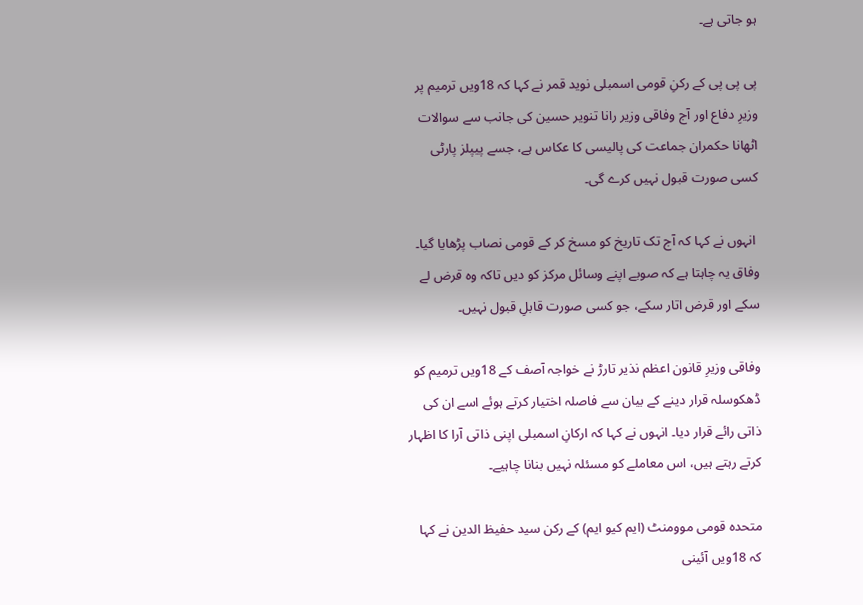ہو جاتی ہے۔

پی پی پی کے رکنِ قومی اسمبلی نوید قمر نے کہا کہ 18ویں ترمیم پر وزیرِ دفاع اور آج وفاقی وزیر رانا تنویر حسین کی جانب سے سوالات اٹھانا حکمران جماعت کی پالیسی کا عکاس ہے، جسے پیپلز پارٹی کسی صورت قبول نہیں کرے گی۔

 انہوں نے کہا کہ آج تک تاریخ کو مسخ کر کے قومی نصاب پڑھایا گیا۔ وفاق یہ چاہتا ہے کہ صوبے اپنے وسائل مرکز کو دیں تاکہ وہ قرض لے سکے اور قرض اتار سکے، جو کسی صورت قابلِ قبول نہیں۔

وفاقی وزیرِ قانون اعظم نذیر تارڑ نے خواجہ آصف کے 18ویں ترمیم کو ڈھکوسلہ قرار دینے کے بیان سے فاصلہ اختیار کرتے ہوئے اسے ان کی ذاتی رائے قرار دیا۔ انہوں نے کہا کہ ارکانِ اسمبلی اپنی ذاتی آرا کا اظہار کرتے رہتے ہیں، اس معاملے کو مسئلہ نہیں بنانا چاہیے۔

متحدہ قومی موومنٹ (ایم کیو ایم) کے رکن سید حفیظ الدین نے کہا کہ 18ویں آئینی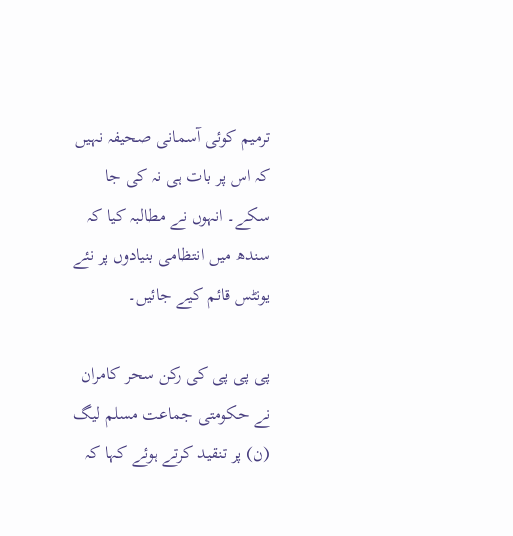ترمیم کوئی آسمانی صحیفہ نہیں کہ اس پر بات ہی نہ کی جا سکے۔ انہوں نے مطالبہ کیا کہ سندھ میں انتظامی بنیادوں پر نئے یونٹس قائم کیے جائیں۔

پی پی پی کی رکن سحر کامران نے حکومتی جماعت مسلم لیگ (ن) پر تنقید کرتے ہوئے کہا کہ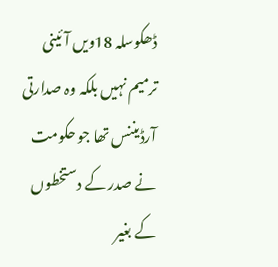ڈھکوسلہ 18ویں آئینی ترمیم نہیں بلکہ وہ صدارتی آرڈیننس تھا جو حکومت نے صدر کے دستخطوں کے بغیر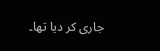جاری کر دیا تھا۔